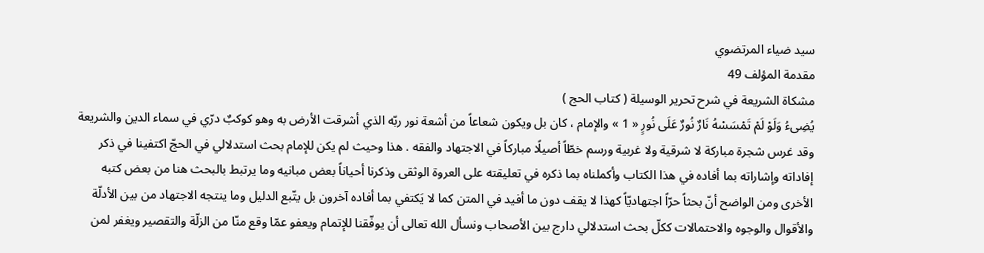سيد ضياء المرتضوي
مقدمة المؤلف 49
مشكاة الشريعة في شرح تحرير الوسيلة ( كتاب الحج )
يُضِىءُ وَلَوْ لَمْ تَمْسَسْهُ نَارٌ نُورٌ عَلَى نُورٍ « 1 » والإمام ، كان بل ويكون شعاعاً من أشعة نور ربّه الذي أشرقت الأرض به وهو كوكبٌ درّي في سماء الدين والشريعة وقد غرس شجرة مباركة لا شرقية ولا غربية ورسم خطّاً أصيلًا مباركاً في الاجتهاد والفقه . هذا وحيث لم يكن للإمام بحث استدلالي في الحجّ اكتفينا في ذكر إفاداته وإشاراته بما أفاده في هذا الكتاب وأكملناه بما ذكره في تعليقته على العروة الوثقى وذكرنا أحياناً بعض مبانيه وما يرتبط بالبحث هنا من بعض كتبه الأخرى ومن الواضح أنّ بحثاً حرّاً اجتهاديّاً كهذا لا يقف دون ما أفيد في المتن كما لا يَكتفي بما أفاده آخرون بل يتّبع الدليل وما ينتجه الاجتهاد من بين الأدلّة والأقوال والوجوه والاحتمالات ككلّ بحث استدلالي دارج بين الأصحاب ونسأل الله تعالى أن يوفّقنا للإتمام ويعفو عمّا وقع منّا من الزلّة والتقصير ويغفر لمن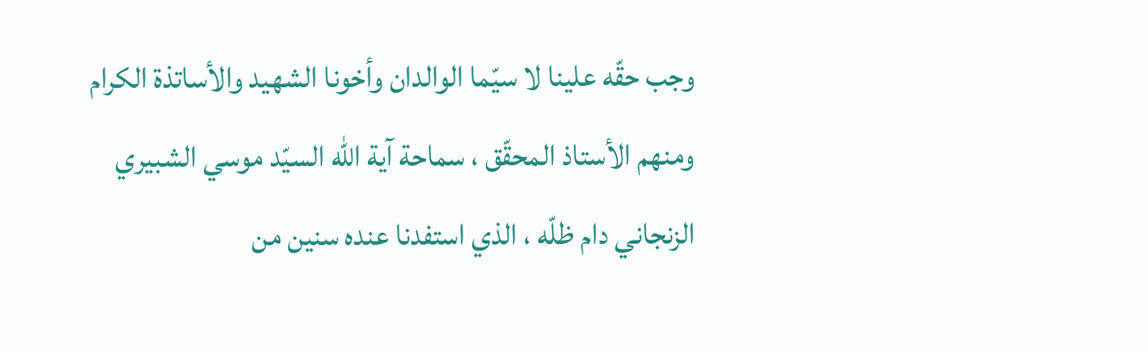وجب حقّه علينا لا سيّما الوالدان وأخونا الشهيد والأساتذة الكرام ومنهم الأستاذ المحقّق ، سماحة آية الله السيّد موسي الشبيري الزنجاني دام ظلّه ، الذي استفدنا عنده سنين من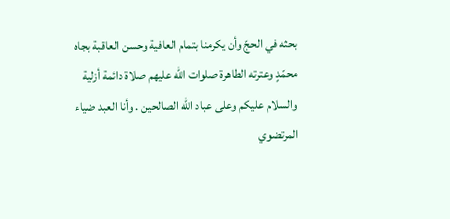بحثه في الحجّ وأن يكرمنا بتمام العافية وحسن العاقبة بجاه محمّدٍ وعترته الطاهرة صلوات الله عليهم صلاة دائمة أزلية والسلام عليكم وعلى عباد الله الصالحين . وأنا العبد ضياء المرتضوي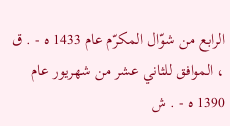الرابع من شوّال المكرّم عام 1433 ه - . ق ، الموافق للثاني عشر من شهريور عام 1390 ه - . ش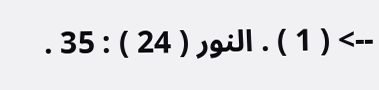--> ( 1 ) . النور ( 24 ) : 35 .